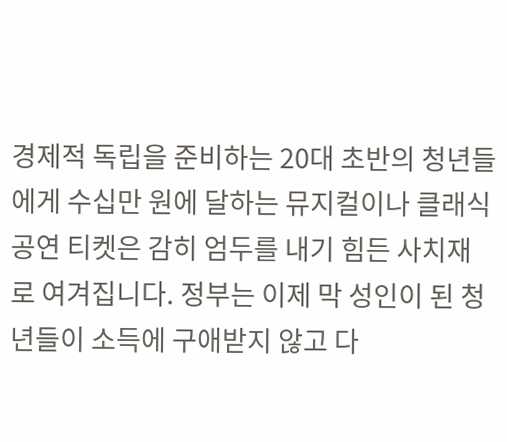경제적 독립을 준비하는 20대 초반의 청년들에게 수십만 원에 달하는 뮤지컬이나 클래식 공연 티켓은 감히 엄두를 내기 힘든 사치재로 여겨집니다. 정부는 이제 막 성인이 된 청년들이 소득에 구애받지 않고 다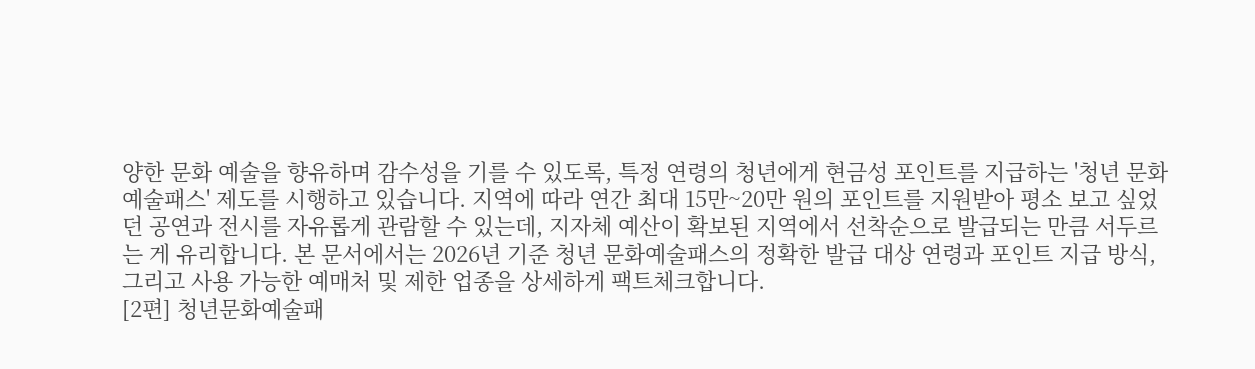양한 문화 예술을 향유하며 감수성을 기를 수 있도록, 특정 연령의 청년에게 현금성 포인트를 지급하는 '청년 문화예술패스' 제도를 시행하고 있습니다. 지역에 따라 연간 최대 15만~20만 원의 포인트를 지원받아 평소 보고 싶었던 공연과 전시를 자유롭게 관람할 수 있는데, 지자체 예산이 확보된 지역에서 선착순으로 발급되는 만큼 서두르는 게 유리합니다. 본 문서에서는 2026년 기준 청년 문화예술패스의 정확한 발급 대상 연령과 포인트 지급 방식, 그리고 사용 가능한 예매처 및 제한 업종을 상세하게 팩트체크합니다.
[2편] 청년문화예술패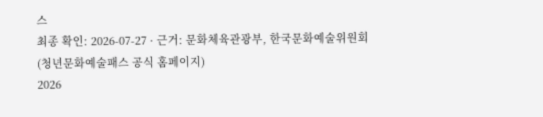스
최종 확인: 2026-07-27 · 근거: 문화체육관광부, 한국문화예술위원회(청년문화예술패스 공식 홈페이지)
2026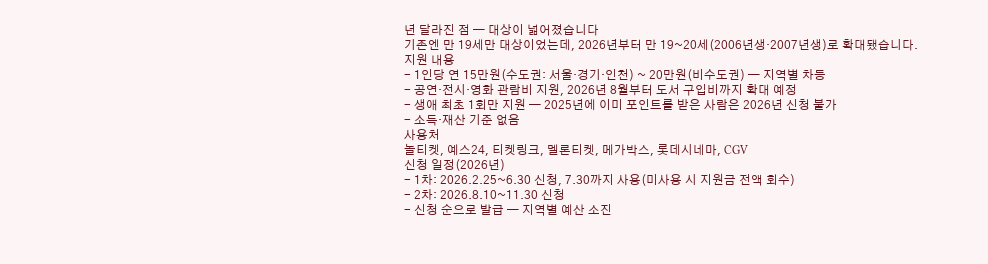년 달라진 점 — 대상이 넓어졌습니다
기존엔 만 19세만 대상이었는데, 2026년부터 만 19~20세(2006년생·2007년생)로 확대됐습니다.
지원 내용
- 1인당 연 15만원(수도권: 서울·경기·인천) ~ 20만원(비수도권) — 지역별 차등
- 공연·전시·영화 관람비 지원, 2026년 8월부터 도서 구입비까지 확대 예정
- 생애 최초 1회만 지원 — 2025년에 이미 포인트를 받은 사람은 2026년 신청 불가
- 소득·재산 기준 없음
사용처
놀티켓, 예스24, 티켓링크, 멜론티켓, 메가박스, 롯데시네마, CGV
신청 일정(2026년)
- 1차: 2026.2.25~6.30 신청, 7.30까지 사용(미사용 시 지원금 전액 회수)
- 2차: 2026.8.10~11.30 신청
- 신청 순으로 발급 — 지역별 예산 소진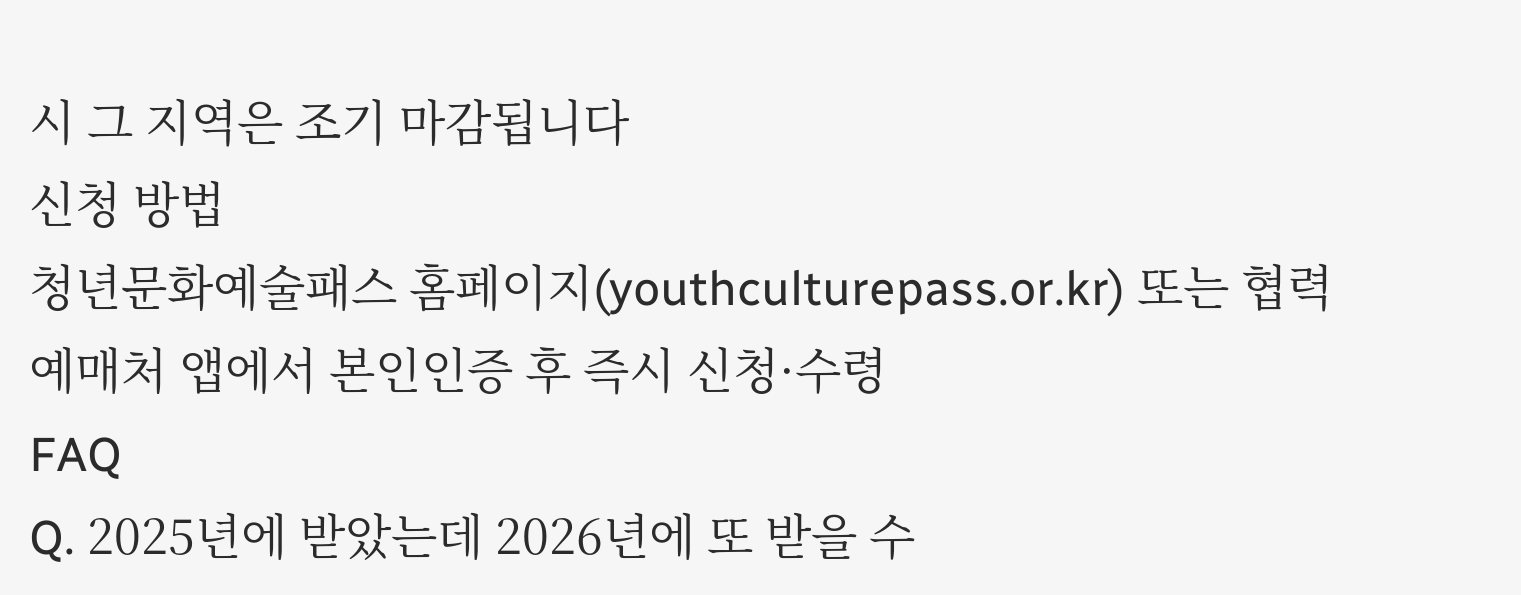시 그 지역은 조기 마감됩니다
신청 방법
청년문화예술패스 홈페이지(youthculturepass.or.kr) 또는 협력 예매처 앱에서 본인인증 후 즉시 신청·수령
FAQ
Q. 2025년에 받았는데 2026년에 또 받을 수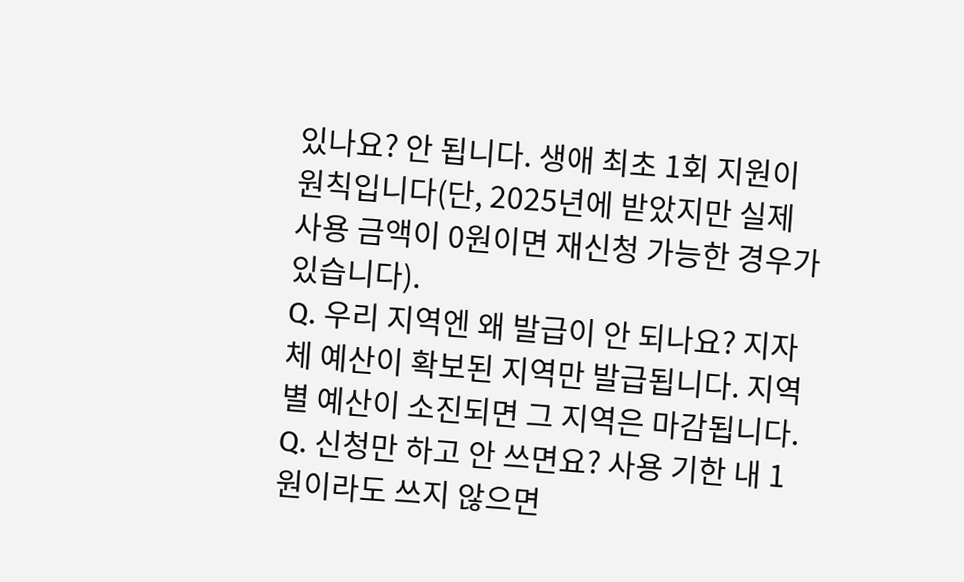있나요? 안 됩니다. 생애 최초 1회 지원이 원칙입니다(단, 2025년에 받았지만 실제 사용 금액이 0원이면 재신청 가능한 경우가 있습니다).
Q. 우리 지역엔 왜 발급이 안 되나요? 지자체 예산이 확보된 지역만 발급됩니다. 지역별 예산이 소진되면 그 지역은 마감됩니다.
Q. 신청만 하고 안 쓰면요? 사용 기한 내 1원이라도 쓰지 않으면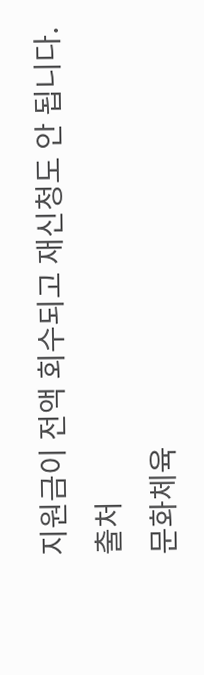지원금이 전액 회수되고 재신청도 안 됩니다.
출처
문화체육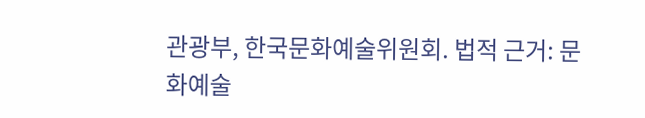관광부, 한국문화예술위원회. 법적 근거: 문화예술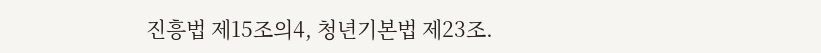진흥법 제15조의4, 청년기본법 제23조.